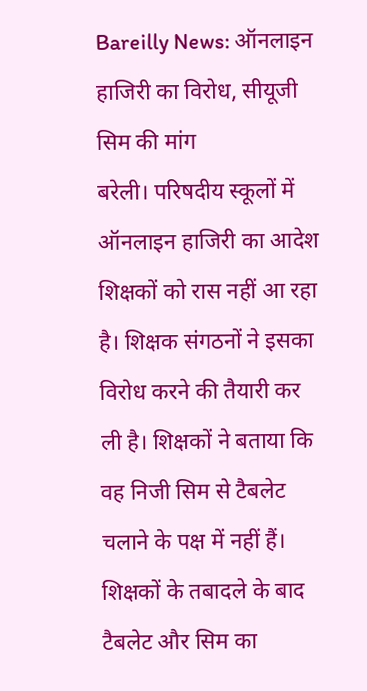Bareilly News: ऑनलाइन हाजिरी का विरोध, सीयूजी सिम की मांग
बरेली। परिषदीय स्कूलों में ऑनलाइन हाजिरी का आदेश शिक्षकों को रास नहीं आ रहा है। शिक्षक संगठनों ने इसका विरोध करने की तैयारी कर ली है। शिक्षकों ने बताया कि वह निजी सिम से टैबलेट चलाने के पक्ष में नहीं हैं। शिक्षकों के तबादले के बाद टैबलेट और सिम का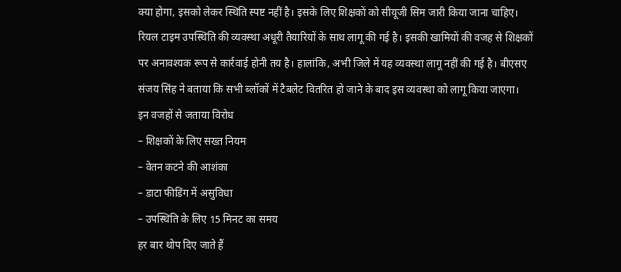क्या होगा, इसको लेकर स्थिति स्पष्ट नहीं है। इसके लिए शिक्षकों को सीयूजी सिम जारी किया जाना चाहिए। रियल टाइम उपस्थिति की व्यवस्था अधूरी तैयारियों के साथ लागू की गई है। इसकी खामियों की वजह से शिक्षकों पर अनावश्यक रूप से कार्रवाई होनी तय है। हालांकि, अभी जिले में यह व्यवस्था लागू नहीं की गई है। बीएसए संजय सिंह ने बताया कि सभी ब्लॉकों में टैबलेट वितरित हो जाने के बाद इस व्यवस्था को लागू किया जाएगा।
इन वजहों से जताया विरोध
– शिक्षकों के लिए सख्त नियम
– वेतन कटने की आशंका
– डाटा फीडिंग में असुविधा
– उपस्थिति के लिए 15 मिनट का समय
हर बार थोप दिए जाते हैं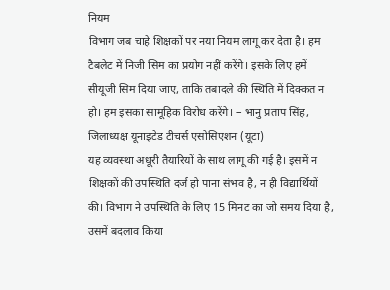नियम
विभाग जब चाहे शिक्षकों पर नया नियम लागू कर देता है। हम टैबलेट में निजी सिम का प्रयोग नहीं करेंगे। इसके लिए हमें सीयूजी सिम दिया जाए, ताकि तबादले की स्थिति में दिक्कत न हो। हम इसका सामूहिक विरोध करेंगे। – भानु प्रताप सिंह, जिलाध्यक्ष यूनाइटेड टीचर्स एसोसिएशन (यूटा)
यह व्यवस्था अधूरी तैयारियों के साथ लागू की गई है। इसमें न शिक्षकों की उपस्थिति दर्ज हो पाना संभव है, न ही विद्यार्थियों की। विभाग ने उपस्थिति के लिए 15 मिनट का जो समय दिया है, उसमें बदलाव किया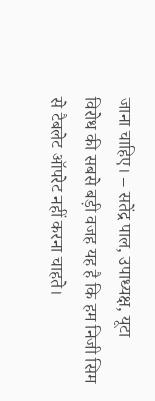जाना चाहिए। – सतेंद्र पाल, उपाध्यक्ष, यूटा
विरोध की सबसे बड़ी वजह यह है कि हम निजी सिम से टैबलेट ऑपरेट नहीं करना चाहते।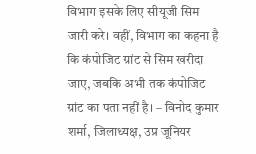विभाग इसके लिए सीयूजी सिम जारी करे। वहीं, विभाग का कहना है कि कंपोजिट ग्रांट से सिम खरीदा जाए, जबकि अभी तक कंपोजिट ग्रांट का पता नहीं है। – विनोद कुमार शर्मा, जिलाध्यक्ष, उप्र जूनियर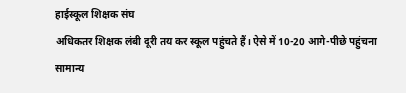हाईस्कूल शिक्षक संघ
अधिकतर शिक्षक लंबी दूरी तय कर स्कूल पहुंचते हैं। ऐसे में 10-20 आगे-पीछे पहुंचना सामान्य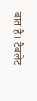बात है। टैबलेट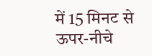में 15 मिनट से ऊपर-नीचे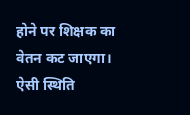होने पर शिक्षक का वेतन कट जाएगा। ऐसी स्थिति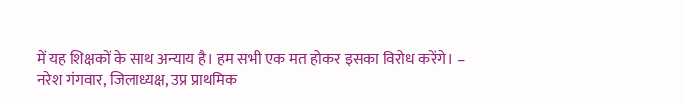में यह शिक्षकों के साथ अन्याय है। हम सभी एक मत होकर इसका विरोध करेंगे। – नरेश गंगवार, जिलाध्यक्ष, उप्र प्राथमिक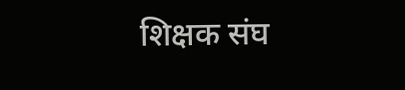शिक्षक संघ